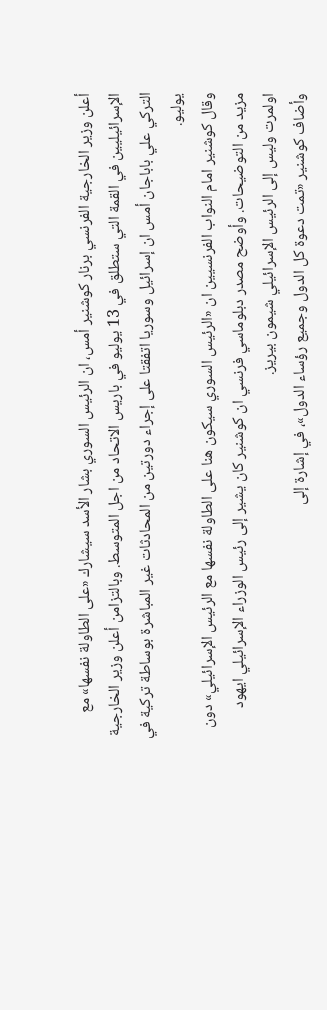أعلن وزير الخارجية الفرنسي برنار كوشنير أمس، ان الرئيس السوري بشار الأسد سيشارك «على الطاولة نفسها» مع الإسرائيليين في القمة التي ستطلق في 13 يوليو في باريس الاتحاد من اجل المتوسط. وبالتزامن أعلن وزير الخارجية التركي علي باباجان أمس ان إسرائيل وسوريا اتفقتا على إجراء دورتين من المحادثات غير المباشرة بوساطة تركية في يوليو.
وقال كوشنير امام النواب الفرنسيين ان «الرئيس السوري سيكون هنا على الطاولة نفسها مع الرئيس الإسرائيلي» دون مزيد من التوضيحات. وأوضح مصدر دبلوماسي فرنسي ان كوشنير كان يشير إلى رئيس الوزراء الإسرائيلي ايهود اولمرت وليس إلى الرئيس الإسرائيلي شيمون بيريز.
وأضاف كوشنير «تمت دعوة كل الدول وجميع رؤساء الدول»، في إشارة إلى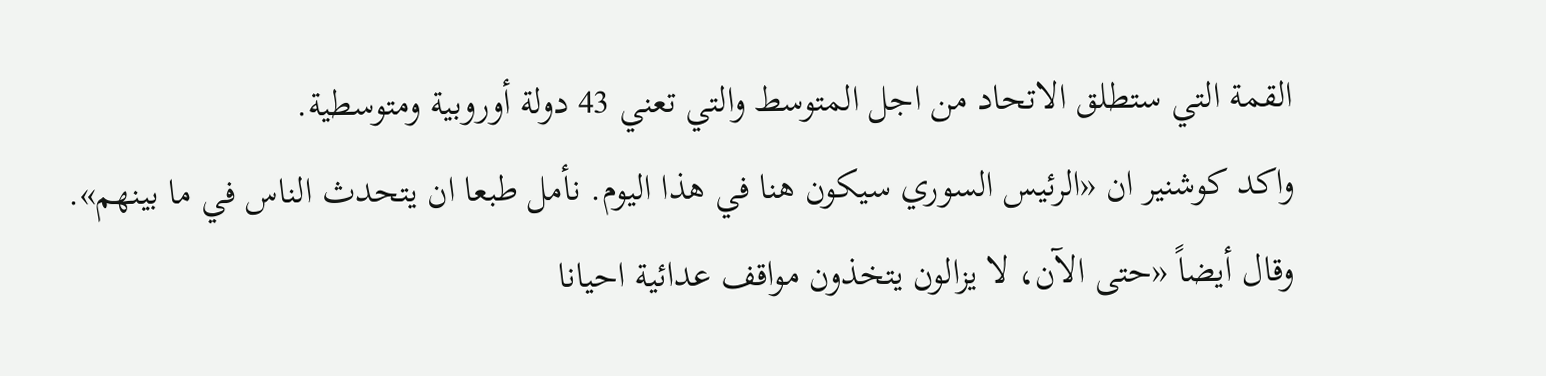القمة التي ستطلق الاتحاد من اجل المتوسط والتي تعني 43 دولة أوروبية ومتوسطية.
واكد كوشنير ان «الرئيس السوري سيكون هنا في هذا اليوم. نأمل طبعا ان يتحدث الناس في ما بينهم». وقال أيضاً «حتى الآن، لا يزالون يتخذون مواقف عدائية احيانا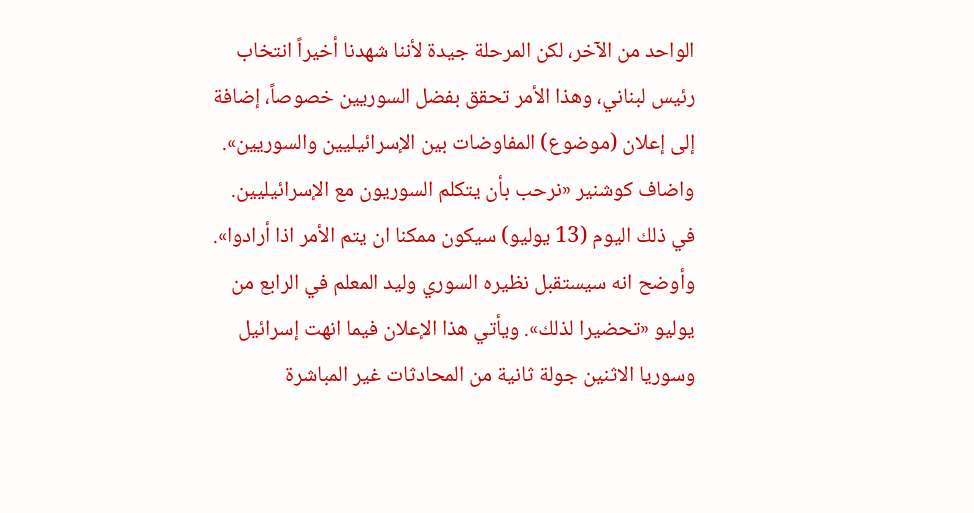الواحد من الآخر، لكن المرحلة جيدة لأننا شهدنا أخيراً انتخاب رئيس لبناني، وهذا الأمر تحقق بفضل السوريين خصوصاً، إضافة إلى إعلان (موضوع) المفاوضات بين الإسرائيليين والسوريين».
واضاف كوشنير «نرحب بأن يتكلم السوريون مع الإسرائيليين. في ذلك اليوم (13 يوليو) سيكون ممكنا ان يتم الأمر اذا أرادوا».
وأوضح انه سيستقبل نظيره السوري وليد المعلم في الرابع من يوليو «تحضيرا لذلك». ويأتي هذا الإعلان فيما انهت إسرائيل وسوريا الاثنين جولة ثانية من المحادثات غير المباشرة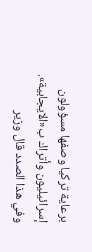برعاية تركيا وصفها مسؤولون إسرائيليون وأتراك ب«الايجابية».
وفي هذا الصدد قال وزير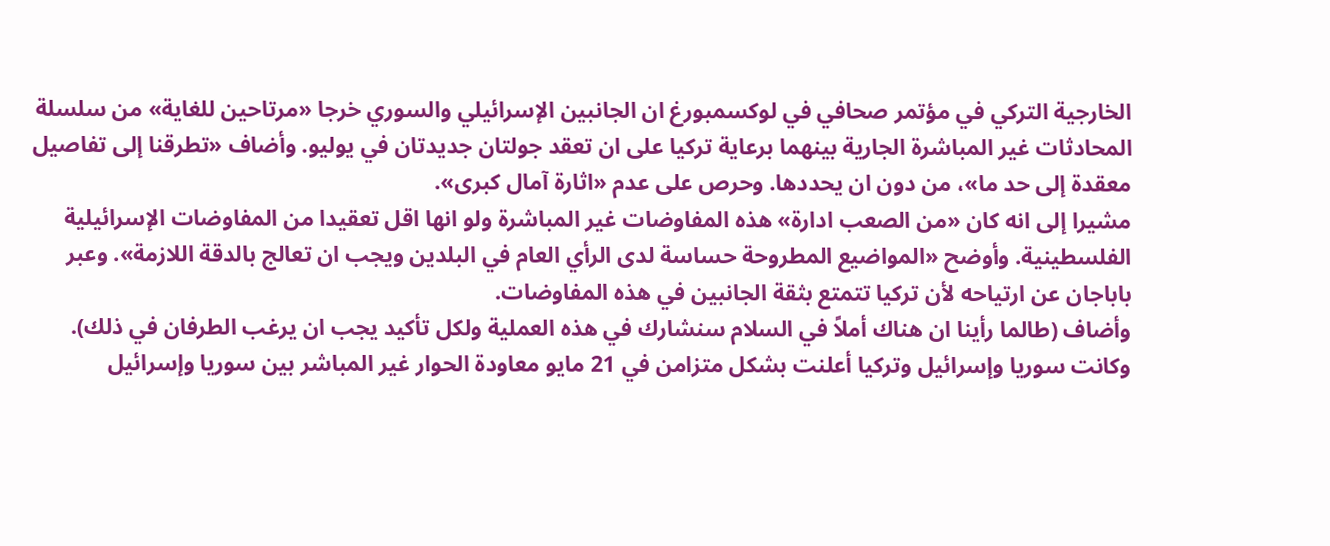الخارجية التركي في مؤتمر صحافي في لوكسمبورغ ان الجانبين الإسرائيلي والسوري خرجا «مرتاحين للغاية» من سلسلة المحادثات غير المباشرة الجارية بينهما برعاية تركيا على ان تعقد جولتان جديدتان في يوليو. وأضاف «تطرقنا إلى تفاصيل معقدة إلى حد ما»، من دون ان يحددها. وحرص على عدم «اثارة آمال كبرى».
مشيرا إلى انه كان «من الصعب ادارة» هذه المفاوضات غير المباشرة ولو انها اقل تعقيدا من المفاوضات الإسرائيلية الفلسطينية. وأوضح «المواضيع المطروحة حساسة لدى الرأي العام في البلدين ويجب ان تعالج بالدقة اللازمة». وعبر باباجان عن ارتياحه لأن تركيا تتمتع بثقة الجانبين في هذه المفاوضات.
وأضاف (طالما رأينا ان هناك أملاً في السلام سنشارك في هذه العملية ولكل تأكيد يجب ان يرغب الطرفان في ذلك).
وكانت سوريا وإسرائيل وتركيا أعلنت بشكل متزامن في 21 مايو معاودة الحوار غير المباشر بين سوريا وإسرائيل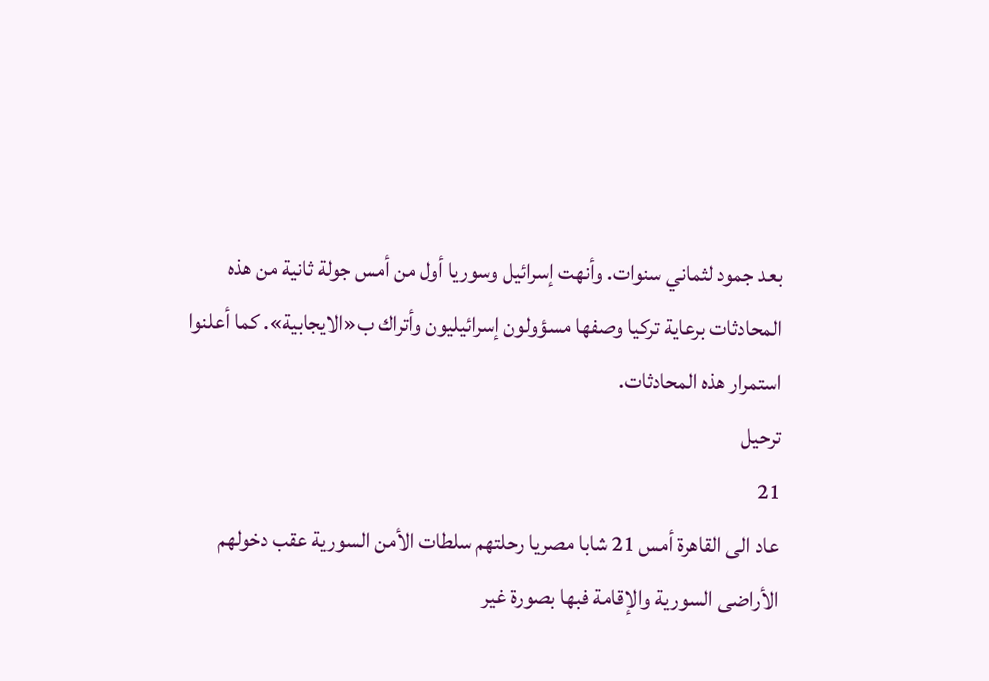بعد جمود لثماني سنوات. وأنهت إسرائيل وسوريا أول من أمس جولة ثانية من هذه المحادثات برعاية تركيا وصفها مسؤولون إسرائيليون وأتراك ب«الايجابية». كما أعلنوا استمرار هذه المحادثات.
ترحيل
21
عاد الى القاهرة أمس 21 شابا مصريا رحلتهم سلطات الأمن السورية عقب دخولهم الأراضى السورية والإقامة فبها بصورة غير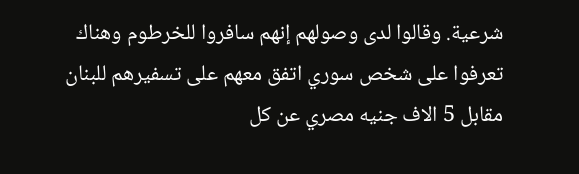شرعية. وقالوا لدى وصولهم إنهم سافروا للخرطوم وهناك تعرفوا على شخص سوري اتفق معهم على تسفيرهم للبنان مقابل 5 الاف جنيه مصري عن كل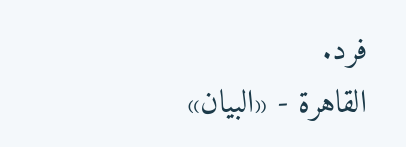فرد.
القاهرة - «البيان»